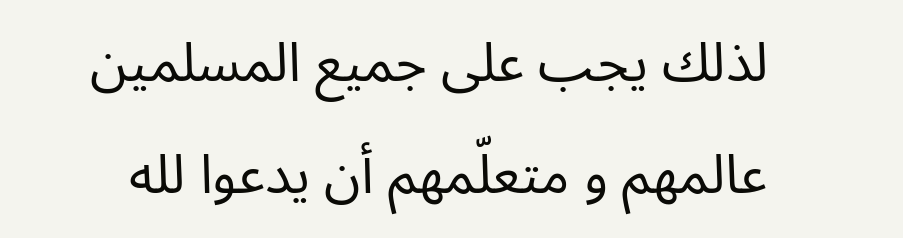لذلك يجب على جميع المسلمين عالمهم و متعلّمهم أن يدعوا لله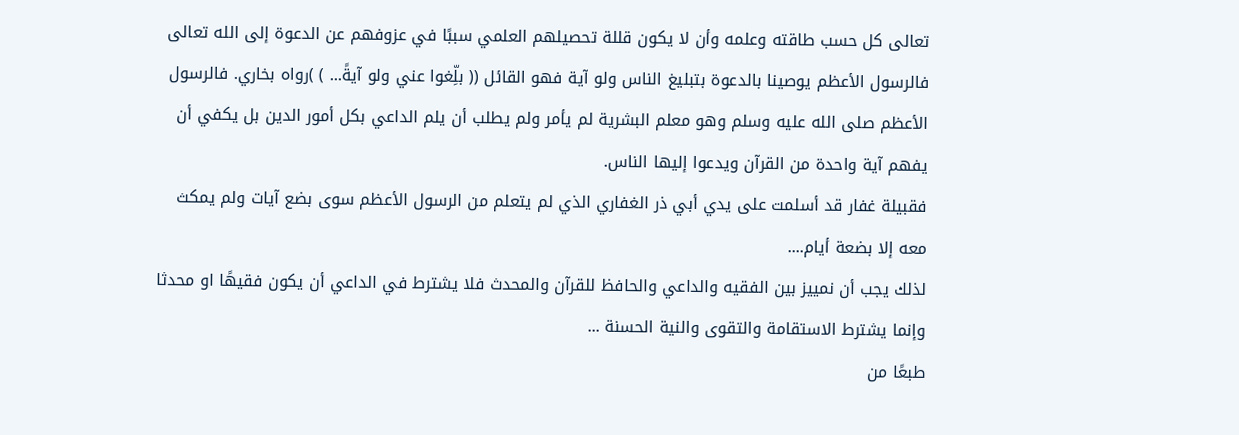تعالى كل حسب طاقته وعلمه وأن لا يكون قللة تحصيلهم العلمي سببًا في عزوفهم عن الدعوة إلى الله تعالى فالرسول الأعظم يوصينا بالدعوة بتبليغ الناس ولو آية فهو القائل (( بلِّغوا عني ولو آيةً... ) )رواه بخاري. فالرسول الأعظم صلى الله عليه وسلم وهو معلم البشرية لم يأمر ولم يطلب أن يلم الداعي بكل أمور الدين بل يكفي أن يفهم آية واحدة من القرآن ويدعوا إليها الناس.
فقبيلة غفار قد أسلمت على يدي أبي ذر الغفاري الذي لم يتعلم من الرسول الأعظم سوى بضع آيات ولم يمكث معه إلا بضعة أيام....
لذلك يجب أن نمييز بين الفقيه والداعي والحافظ للقرآن والمحدث فلا يشترط في الداعي أن يكون فقيهًا او محدثا وإنما يشترط الاستقامة والتقوى والنية الحسنة ...
طبعًا من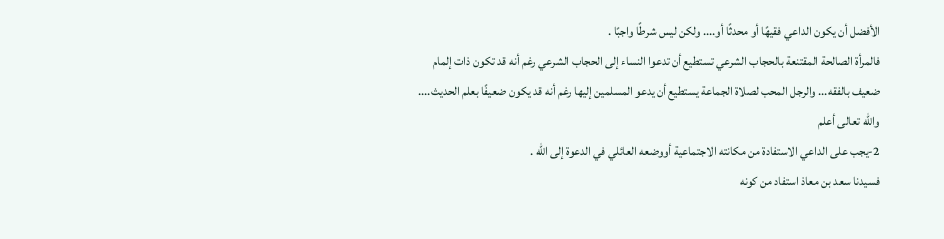الأفضل أن يكون الداعي فقيهًا أو محدثًا أو.... ولكن ليس شرطًا واجبًا .
فالمرأة الصالحة المقتنعة بالحجاب الشرعي تستطيع أن تدعوا النساء إلى الحجاب الشرعي رغم أنه قد تكون ذات إلمام ضعيف بالفقه... والرجل المحب لصلاة الجماعة يستطيع أن يدعو المسلمين إليها رغم أنه قد يكون ضعيفًا بعلم الحديث.... والله تعالى أعلم
2-يجب على الداعي الاستفادة من مكانته الاجتماعية أووضعه العائلي في الدعوة إلى الله .
فسيدنا سعد بن معاذ استفاد من كونه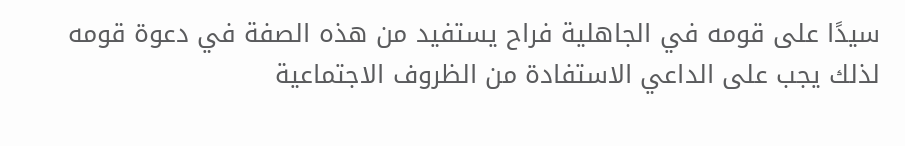سيدًا على قومه في الجاهلية فراح يستفيد من هذه الصفة في دعوة قومه لذلك يجب على الداعي الاستفادة من الظروف الاجتماعية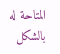المتاحة له بالشكل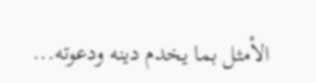الأمثل بما يخدم دينه ودعوته...